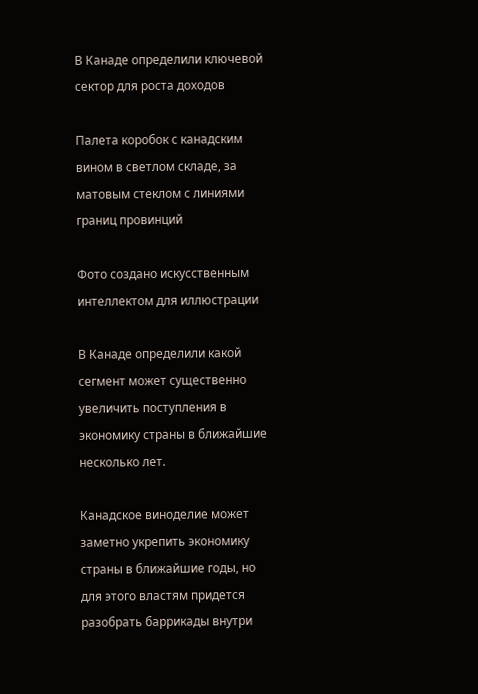В Канаде определили ключевой сектор для роста доходов

Палета коробок с канадским вином в светлом складе, за матовым стеклом с линиями границ провинций

Фото создано искусственным интеллектом для иллюстрации

В Канаде определили какой сегмент может существенно увеличить поступления в экономику страны в ближайшие несколько лет.

Канадское виноделие может заметно укрепить экономику страны в ближайшие годы, но для этого властям придется разобрать баррикады внутри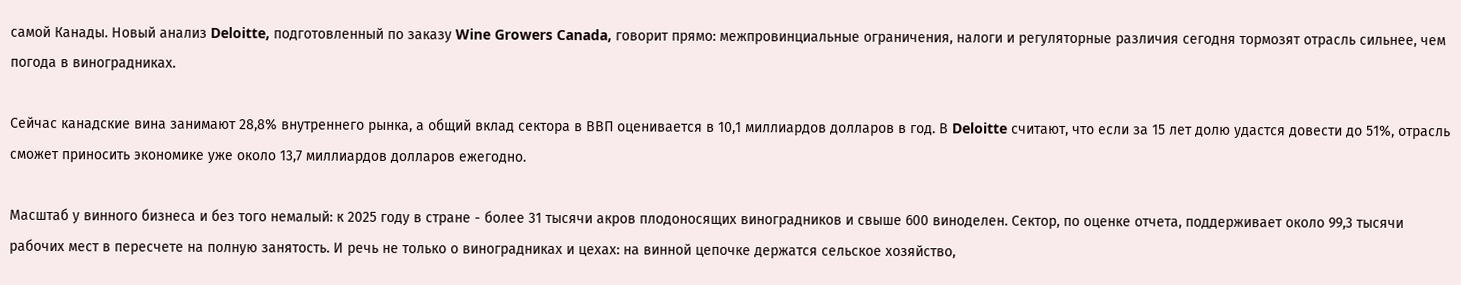самой Канады. Новый анализ Deloitte, подготовленный по заказу Wine Growers Canada, говорит прямо: межпровинциальные ограничения, налоги и регуляторные различия сегодня тормозят отрасль сильнее, чем погода в виноградниках.

Сейчас канадские вина занимают 28,8% внутреннего рынка, а общий вклад сектора в ВВП оценивается в 10,1 миллиардов долларов в год. В Deloitte считают, что если за 15 лет долю удастся довести до 51%, отрасль сможет приносить экономике уже около 13,7 миллиардов долларов ежегодно.

Масштаб у винного бизнеса и без того немалый: к 2025 году в стране - более 31 тысячи акров плодоносящих виноградников и свыше 600 виноделен. Сектор, по оценке отчета, поддерживает около 99,3 тысячи рабочих мест в пересчете на полную занятость. И речь не только о виноградниках и цехах: на винной цепочке держатся сельское хозяйство,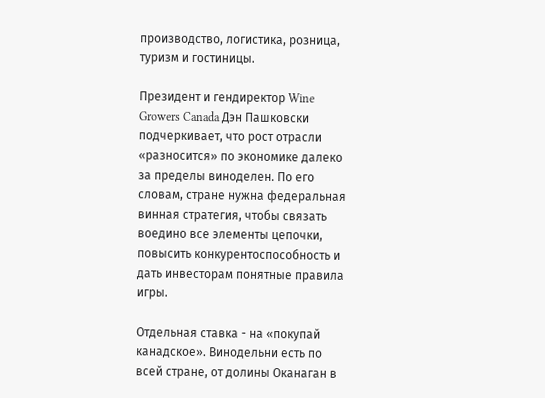производство, логистика, розница, туризм и гостиницы.

Президент и гендиректор Wine Growers Canada Дэн Пашковски подчеркивает, что рост отрасли «разносится» по экономике далеко за пределы виноделен. По его словам, стране нужна федеральная винная стратегия, чтобы связать воедино все элементы цепочки, повысить конкурентоспособность и дать инвесторам понятные правила игры.

Отдельная ставка - на «покупай канадское». Винодельни есть по всей стране, от долины Оканаган в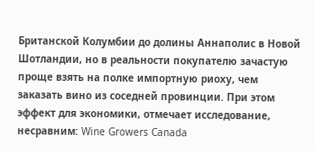Британской Колумбии до долины Аннаполис в Новой Шотландии, но в реальности покупателю зачастую проще взять на полке импортную риоху, чем заказать вино из соседней провинции. При этом эффект для экономики, отмечает исследование, несравним: Wine Growers Canada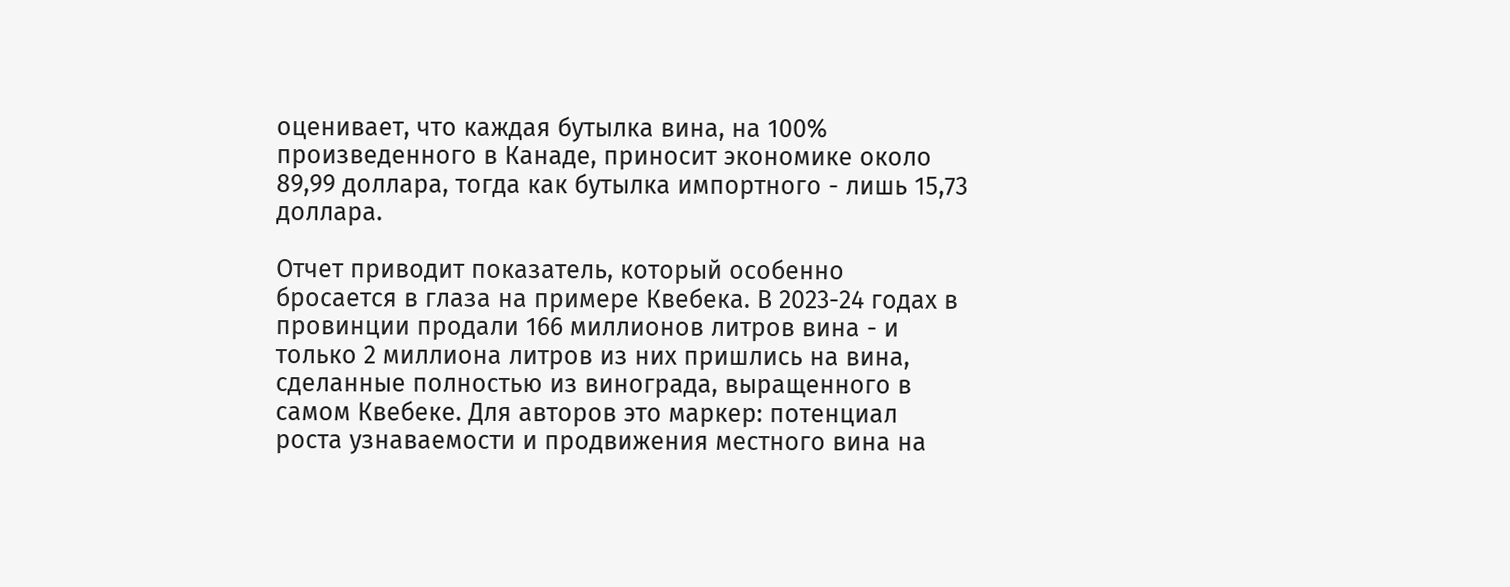оценивает, что каждая бутылка вина, на 100% произведенного в Канаде, приносит экономике около 89,99 доллара, тогда как бутылка импортного - лишь 15,73 доллара.

Отчет приводит показатель, который особенно бросается в глаза на примере Квебека. В 2023-24 годах в провинции продали 166 миллионов литров вина - и только 2 миллиона литров из них пришлись на вина, сделанные полностью из винограда, выращенного в самом Квебеке. Для авторов это маркер: потенциал роста узнаваемости и продвижения местного вина на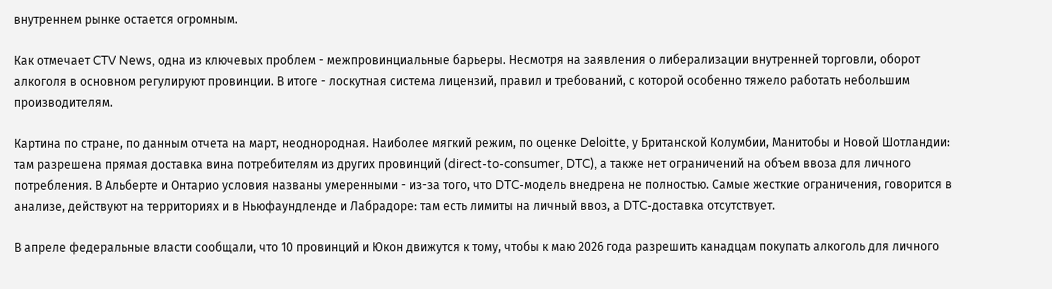внутреннем рынке остается огромным.

Как отмечает CTV News, одна из ключевых проблем - межпровинциальные барьеры. Несмотря на заявления о либерализации внутренней торговли, оборот алкоголя в основном регулируют провинции. В итоге - лоскутная система лицензий, правил и требований, с которой особенно тяжело работать небольшим производителям.

Картина по стране, по данным отчета на март, неоднородная. Наиболее мягкий режим, по оценке Deloitte, у Британской Колумбии, Манитобы и Новой Шотландии: там разрешена прямая доставка вина потребителям из других провинций (direct-to-consumer, DTC), а также нет ограничений на объем ввоза для личного потребления. В Альберте и Онтарио условия названы умеренными - из-за того, что DTC-модель внедрена не полностью. Самые жесткие ограничения, говорится в анализе, действуют на территориях и в Ньюфаундленде и Лабрадоре: там есть лимиты на личный ввоз, а DTC-доставка отсутствует.

В апреле федеральные власти сообщали, что 10 провинций и Юкон движутся к тому, чтобы к маю 2026 года разрешить канадцам покупать алкоголь для личного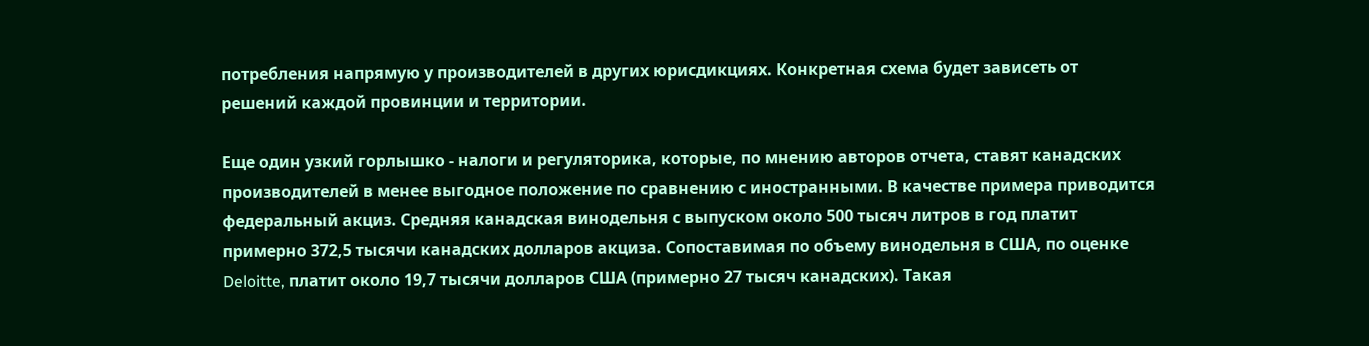потребления напрямую у производителей в других юрисдикциях. Конкретная схема будет зависеть от решений каждой провинции и территории.

Еще один узкий горлышко - налоги и регуляторика, которые, по мнению авторов отчета, ставят канадских производителей в менее выгодное положение по сравнению с иностранными. В качестве примера приводится федеральный акциз. Средняя канадская винодельня с выпуском около 500 тысяч литров в год платит примерно 372,5 тысячи канадских долларов акциза. Сопоставимая по объему винодельня в США, по оценке Deloitte, платит около 19,7 тысячи долларов США (примерно 27 тысяч канадских). Такая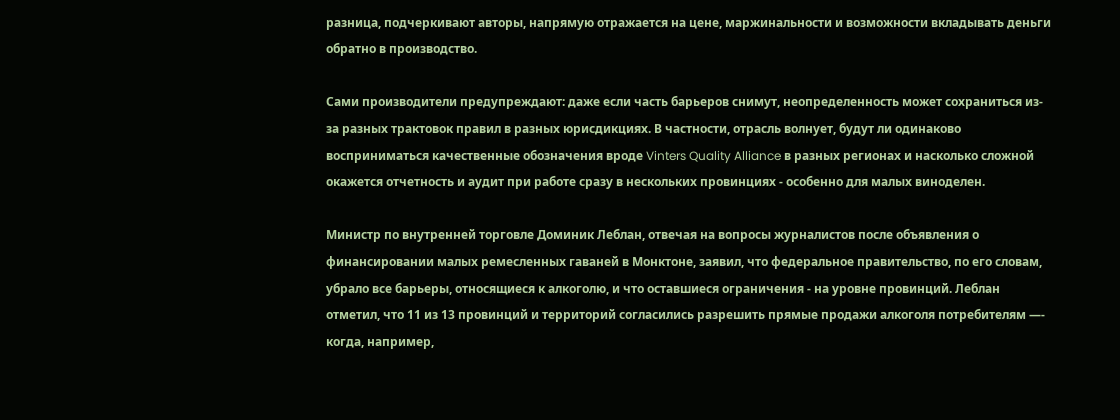разница, подчеркивают авторы, напрямую отражается на цене, маржинальности и возможности вкладывать деньги обратно в производство.

Сами производители предупреждают: даже если часть барьеров снимут, неопределенность может сохраниться из-за разных трактовок правил в разных юрисдикциях. В частности, отрасль волнует, будут ли одинаково восприниматься качественные обозначения вроде Vinters Quality Alliance в разных регионах и насколько сложной окажется отчетность и аудит при работе сразу в нескольких провинциях - особенно для малых виноделен.

Министр по внутренней торговле Доминик Леблан, отвечая на вопросы журналистов после объявления о финансировании малых ремесленных гаваней в Монктоне, заявил, что федеральное правительство, по его словам, убрало все барьеры, относящиеся к алкоголю, и что оставшиеся ограничения - на уровне провинций. Леблан отметил, что 11 из 13 провинций и территорий согласились разрешить прямые продажи алкоголя потребителям —- когда, например,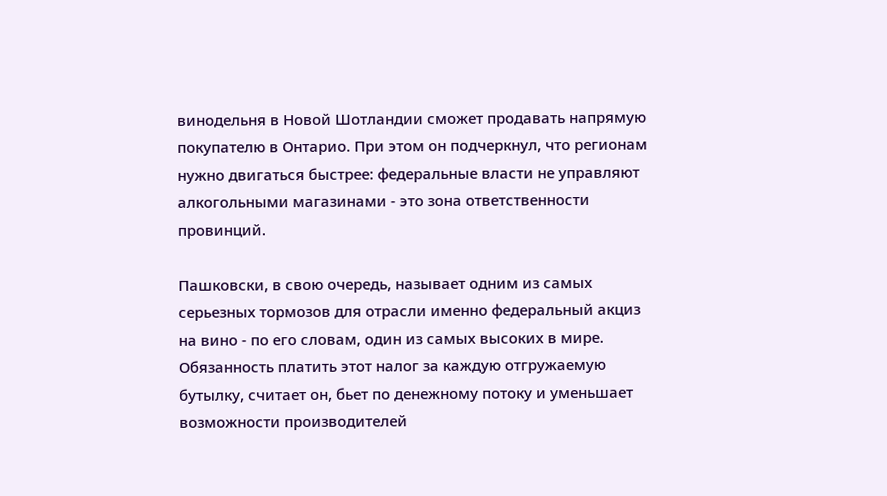винодельня в Новой Шотландии сможет продавать напрямую покупателю в Онтарио. При этом он подчеркнул, что регионам нужно двигаться быстрее: федеральные власти не управляют алкогольными магазинами - это зона ответственности провинций.

Пашковски, в свою очередь, называет одним из самых серьезных тормозов для отрасли именно федеральный акциз на вино - по его словам, один из самых высоких в мире. Обязанность платить этот налог за каждую отгружаемую бутылку, считает он, бьет по денежному потоку и уменьшает возможности производителей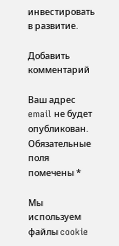инвестировать в развитие.

Добавить комментарий

Ваш адрес email не будет опубликован. Обязательные поля помечены *

Мы используем файлы cookie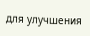для улучшения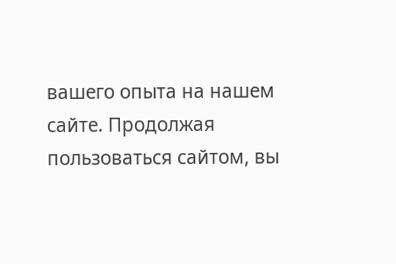вашего опыта на нашем сайте. Продолжая пользоваться сайтом, вы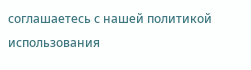соглашаетесь с нашей политикой использования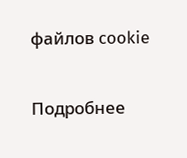файлов cookie

Подробнее